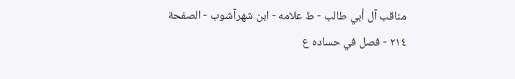مناقب آل أبي طالب - ط علامه - ابن شهرآشوب - الصفحة ٢١٤ - فصل في حساده ع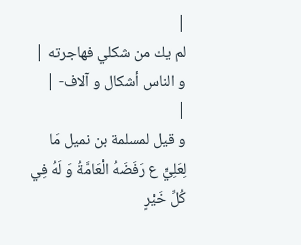|
لم يك من شكلي فهاجرته |
و الناس أشكال و آلاف- |
|
و قيل لمسلمة بن نميل مَا لِعَلِيٍّ ع رَفَضَهُ الْعَامَّةُ وَ لَهُ فِي كُلِّ خَيْرٍ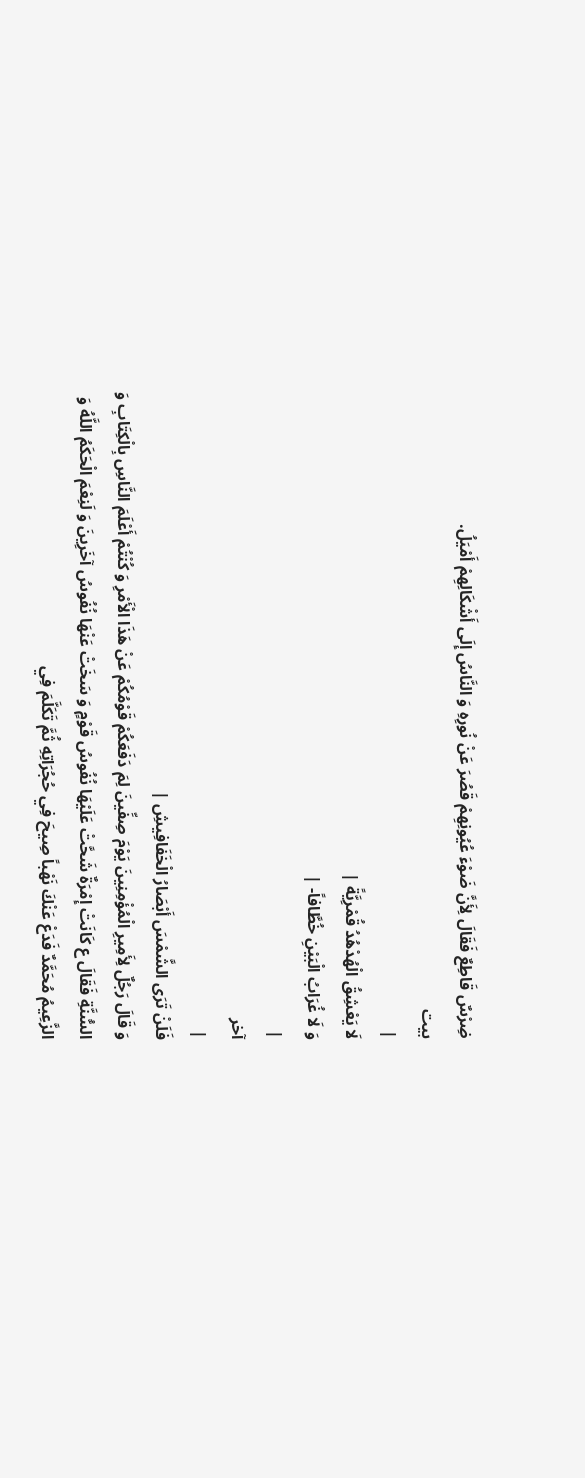ضِرْسٌ قَاطِعٌ فَقَالَ لِأَنَّ ضَوْءَ عُيُونِهِمْ قَصُرَ عَنْ نُورِهِ وَ النَّاسُ إِلَى أَشْكَالِهِمْ أَمْيَلُ.
بيت
|
لَا يَعْشِقُ الْهُدْهُدُ قُمْرِيَّةً |
وَ لَا غُرَابُ الْبَيْنِ خُطَّافاً- |
|
آخر
|
فَلَنْ تَرَى الشَّمْسَ أَبْصَارُ الْخَفَافِيشِ |
وَ قَالَ رَجُلٌ لِأَمِيرِ الْمُؤْمِنِينَ يَوْمَ صِفِّينَ لِمَ دَفَعَكُمْ قَوْمُكُمْ عَنْ هَذَا الْأَمْرِ وَ كُنْتُمْ أَعْلَمَ النَّاسِ بِالْكِتَابِ وَ السُّنَّةِ فَقَالَ ع كَانَتْ إِمْرَةٌ شَحَّتْ عَلَيْهَا نُفُوسُ قَوْمٍ وَ سَخَتْ عَنْهَا نُفُوسُ آخَرِينَ وَ لَنِعْمَ الْحَكَمُ اللَّهُ وَ الزَّعِيمُ مُحَمَّدٌ فَدَعْ عَنْكَ نَهْباً صِيحَ فِي حُجُرَاتِهِ ثُمَّ تَكَلَّمَ فِي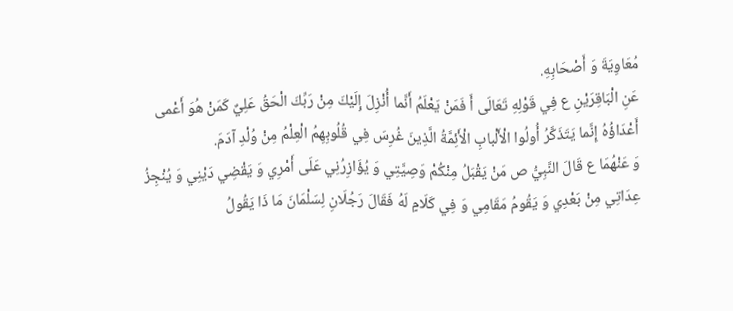مُعَاوِيَةَ وَ أَصْحَابِهِ.
عَنِ الْبَاقِرَيْنِ ع فِي قَوْلِهِ تَعَالَى أَ فَمَنْ يَعْلَمُ أَنَّما أُنْزِلَ إِلَيْكَ مِنْ رَبِّكَ الْحَقُ عَلِيٌ كَمَنْ هُوَ أَعْمى أَعْدَاؤُهُ إِنَّما يَتَذَكَّرُ أُولُوا الْأَلْبابِ الْأَئِمَّةُ الَّذِينَ غُرِسَ فِي قُلُوبِهِمُ الْعِلْمُ مِنْ وُلْدِ آدَمَ.
وَ عَنْهُمَا ع قَالَ النَّبِيُّ ص مَنْ يَقْبَلُ مِنْكُمْ وَصِيَّتِي وَ يُؤَازِرُنِي عَلَى أَمْرِي وَ يَقْضِي دَيْنِي وَ يُنْجِزُ عِدَاتِي مِنْ بَعْدِي وَ يَقُومُ مَقَامِي وَ فِي كَلَامٍ لَهُ فَقَالَ رَجُلَانِ لِسَلْمَانَ مَا ذَا يَقُولُ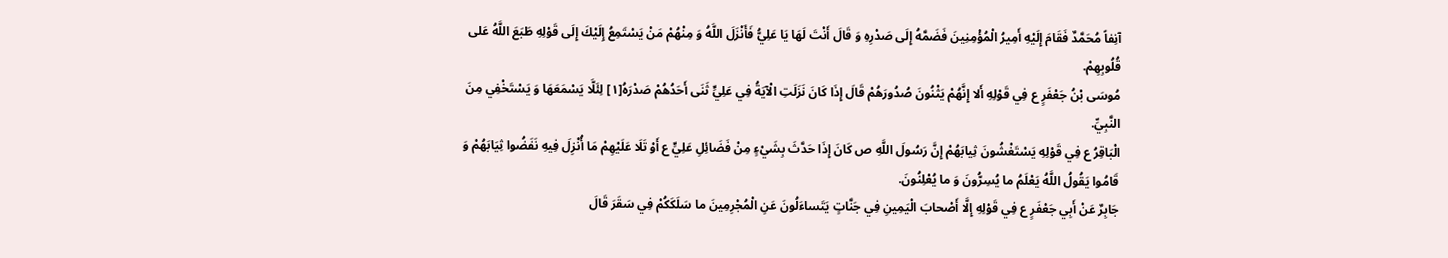آنِفاً مُحَمَّدٌ فَقَامَ إِلَيْهِ أَمِيرُ الْمُؤْمِنِينَ فَضَمَّهُ إِلَى صَدْرِهِ وَ قَالَ أَنْتَ لَهَا يَا عَلِيُّ فَأَنْزَلَ اللَّهُ وَ مِنْهُمْ مَنْ يَسْتَمِعُ إِلَيْكَ إِلَى قَوْلِهِ طَبَعَ اللَّهُ عَلى قُلُوبِهِمْ.
مُوسَى بْنُ جَعْفَرٍ ع فِي قَوْلِهِ أَلا إِنَّهُمْ يَثْنُونَ صُدُورَهُمْ قَالَ إِذَا كَانَ نَزَلَتِ الْآيَةُ فِي عَلِيٍّ ثَنَى أَحَدُهُمْ صَدْرَهُ[١] لِئَلَّا يَسْمَعَهَا وَ يَسْتَخْفِي مِنَ النَّبِيِّ.
الْبَاقِرُ ع فِي قَوْلِهِ يَسْتَغْشُونَ ثِيابَهُمْ إِنَّ رَسُولَ اللَّهِ ص كَانَ إِذَا حَدَّثَ بِشَيْءٍ مِنْ فَضَائِلِ عَلِيٍّ ع أَوْ تَلَا عَلَيْهِمْ مَا أُنْزِلَ فِيهِ نَفَضُوا ثِيَابَهُمْ وَ قَامُوا يَقُولُ اللَّهُ يَعْلَمُ ما يُسِرُّونَ وَ ما يُعْلِنُونَ.
جَابِرٌ عَنْ أَبِي جَعْفَرٍ ع فِي قَوْلِهِ إِلَّا أَصْحابَ الْيَمِينِ فِي جَنَّاتٍ يَتَساءَلُونَ عَنِ الْمُجْرِمِينَ ما سَلَكَكُمْ فِي سَقَرَ قَالَ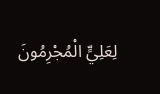لِعَلِيٍّ الْمُجْرِمُونَ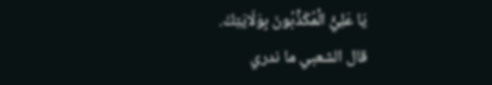يَا عَلِيُّ الْمُكَذِّبُونَ بِوَلَايَتِكَ.
قال الشعبي ما ندري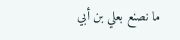ما نصنع بعلي بن أبي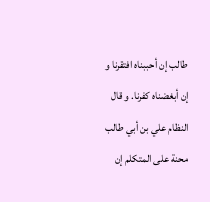طالب إن أحببناه افتقرنا و إن أبغضناه كفرنا. و قال النظام علي بن أبي طالب محنة على المتكلم إن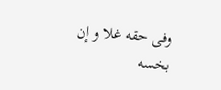وفى حقه غلا و إن بخسه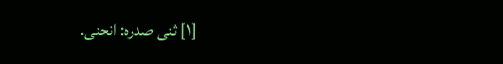[١] ثنى صدره: انحنى.